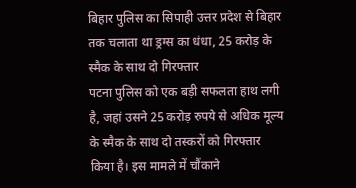बिहार पुलिस का सिपाही उत्तर प्रदेश से बिहार तक चलाता था ड्रग्स का धंधा, 25 करोड़ के स्मैक के साथ दो गिरफ्तार
पटना पुलिस को एक बड़ी सफलता हाथ लगी है, जहां उसने 25 करोड़ रुपये से अधिक मूल्य के स्मैक के साथ दो तस्करों को गिरफ्तार किया है। इस मामले में चौंकाने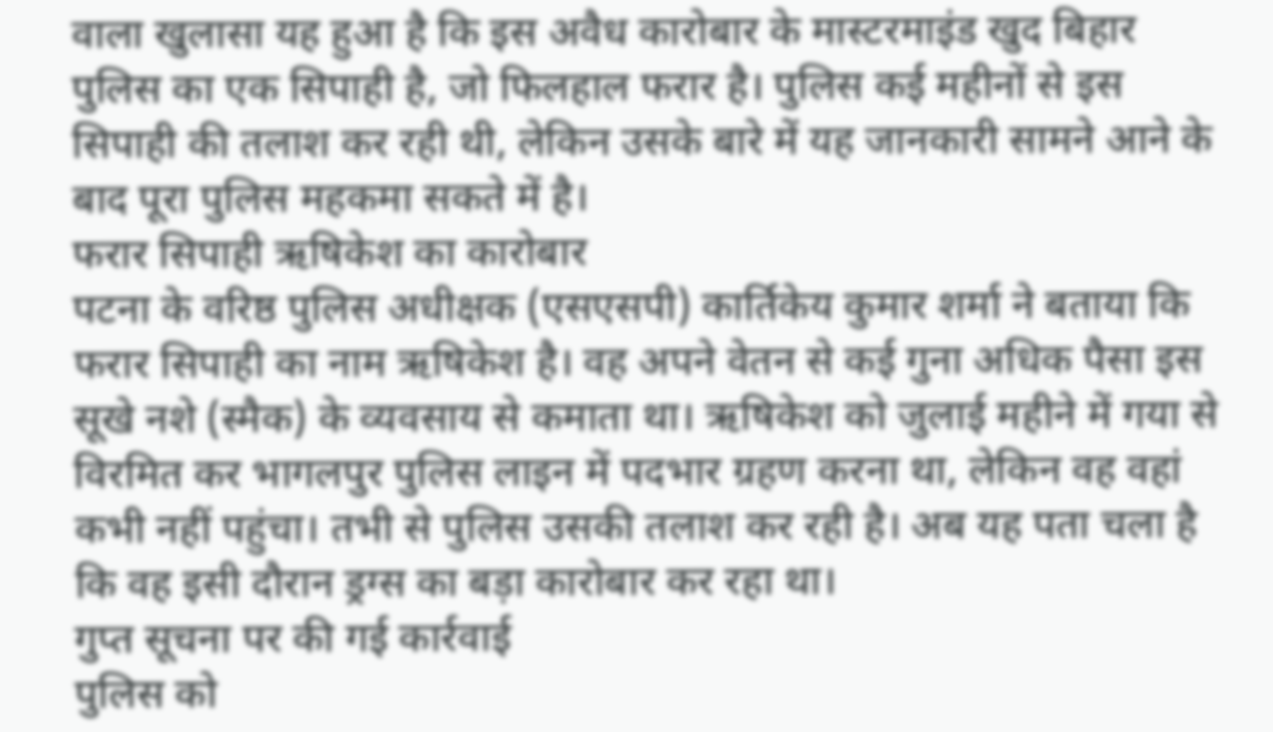वाला खुलासा यह हुआ है कि इस अवैध कारोबार के मास्टरमाइंड खुद बिहार पुलिस का एक सिपाही है, जो फिलहाल फरार है। पुलिस कई महीनों से इस सिपाही की तलाश कर रही थी, लेकिन उसके बारे में यह जानकारी सामने आने के बाद पूरा पुलिस महकमा सकते में है।
फरार सिपाही ऋषिकेश का कारोबार
पटना के वरिष्ठ पुलिस अधीक्षक (एसएसपी) कार्तिकेय कुमार शर्मा ने बताया कि फरार सिपाही का नाम ऋषिकेश है। वह अपने वेतन से कई गुना अधिक पैसा इस सूखे नशे (स्मैक) के व्यवसाय से कमाता था। ऋषिकेश को जुलाई महीने में गया से विरमित कर भागलपुर पुलिस लाइन में पदभार ग्रहण करना था, लेकिन वह वहां कभी नहीं पहुंचा। तभी से पुलिस उसकी तलाश कर रही है। अब यह पता चला है कि वह इसी दौरान ड्रग्स का बड़ा कारोबार कर रहा था।
गुप्त सूचना पर की गई कार्रवाई
पुलिस को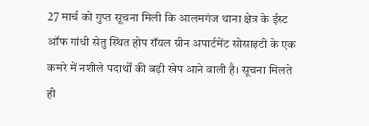27 मार्च को गुप्त सूचना मिली कि आलमगंज थाना क्षेत्र के ईस्ट ऑफ गांधी सेतु स्थित होप रॉयल ग्रीन अपार्टमेंट सोसाइटी के एक कमरे में नशीले पदार्थों की बड़ी खेप आने वाली है। सूचना मिलते ही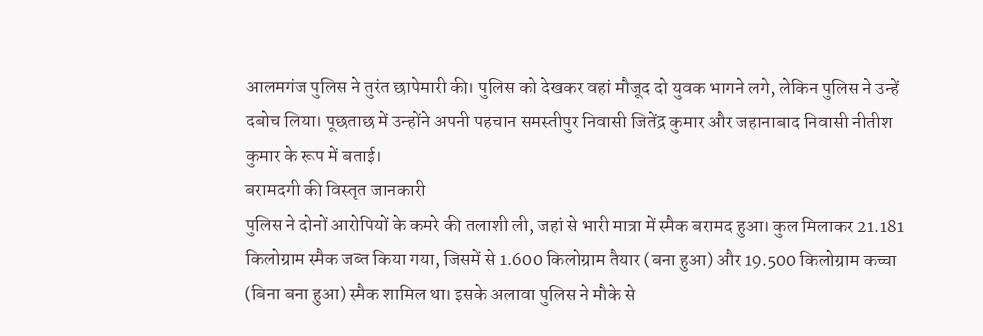आलमगंज पुलिस ने तुरंत छापेमारी की। पुलिस को देखकर वहां मौजूद दो युवक भागने लगे, लेकिन पुलिस ने उन्हें दबोच लिया। पूछताछ में उन्होंने अपनी पहचान समस्तीपुर निवासी जितेंद्र कुमार और जहानाबाद निवासी नीतीश कुमार के रूप में बताई।
बरामदगी की विस्तृत जानकारी
पुलिस ने दोनों आरोपियों के कमरे की तलाशी ली, जहां से भारी मात्रा में स्मैक बरामद हुआ। कुल मिलाकर 21.181 किलोग्राम स्मैक जब्त किया गया, जिसमें से 1.600 किलोग्राम तैयार (बना हुआ) और 19.500 किलोग्राम कच्चा (बिना बना हुआ) स्मैक शामिल था। इसके अलावा पुलिस ने मौके से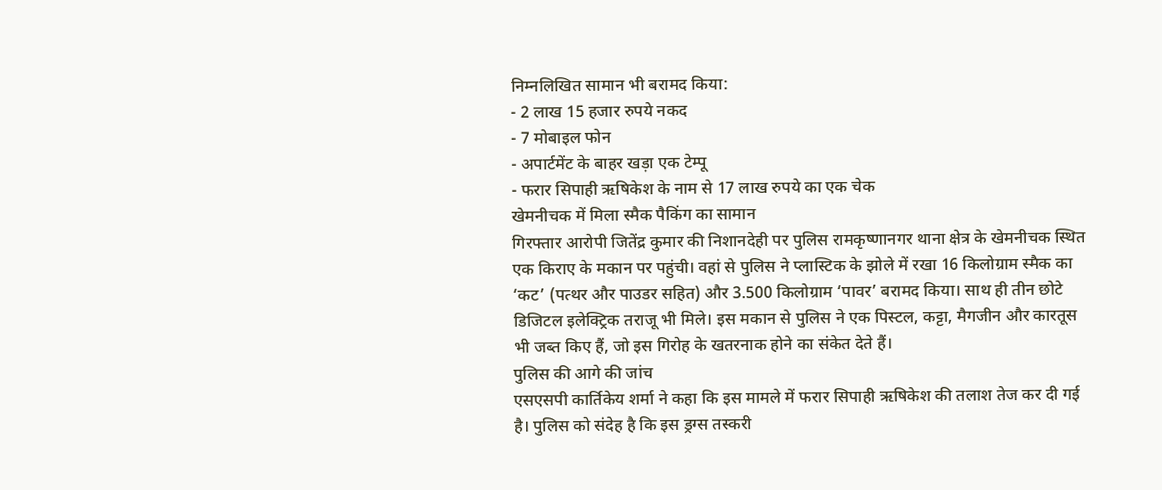निम्नलिखित सामान भी बरामद किया:
- 2 लाख 15 हजार रुपये नकद
- 7 मोबाइल फोन
- अपार्टमेंट के बाहर खड़ा एक टेम्पू
- फरार सिपाही ऋषिकेश के नाम से 17 लाख रुपये का एक चेक
खेमनीचक में मिला स्मैक पैकिंग का सामान
गिरफ्तार आरोपी जितेंद्र कुमार की निशानदेही पर पुलिस रामकृष्णानगर थाना क्षेत्र के खेमनीचक स्थित एक किराए के मकान पर पहुंची। वहां से पुलिस ने प्लास्टिक के झोले में रखा 16 किलोग्राम स्मैक का ‘कट’ (पत्थर और पाउडर सहित) और 3.500 किलोग्राम ‘पावर’ बरामद किया। साथ ही तीन छोटे डिजिटल इलेक्ट्रिक तराजू भी मिले। इस मकान से पुलिस ने एक पिस्टल, कट्टा, मैगजीन और कारतूस भी जब्त किए हैं, जो इस गिरोह के खतरनाक होने का संकेत देते हैं।
पुलिस की आगे की जांच
एसएसपी कार्तिकेय शर्मा ने कहा कि इस मामले में फरार सिपाही ऋषिकेश की तलाश तेज कर दी गई है। पुलिस को संदेह है कि इस ड्रग्स तस्करी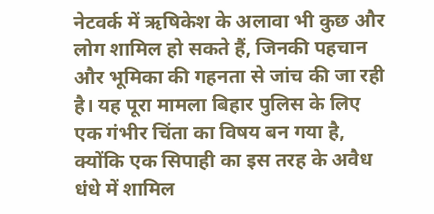नेटवर्क में ऋषिकेश के अलावा भी कुछ और लोग शामिल हो सकते हैं, जिनकी पहचान और भूमिका की गहनता से जांच की जा रही है। यह पूरा मामला बिहार पुलिस के लिए एक गंभीर चिंता का विषय बन गया है, क्योंकि एक सिपाही का इस तरह के अवैध धंधे में शामिल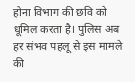होना विभाग की छवि को धूमिल करता है। पुलिस अब हर संभव पहलू से इस मामले की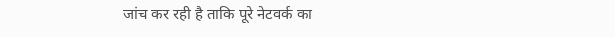जांच कर रही है ताकि पूरे नेटवर्क का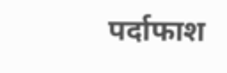पर्दाफाश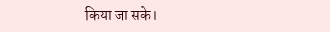किया जा सके।